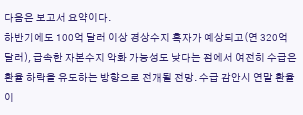다음은 보고서 요약이다.
하반기에도 100억 달러 이상 경상수지 흑자가 예상되고(연 320억 달러), 급속한 자본수지 악화 가능성도 낮다는 점에서 여전히 수급은 환율 하락을 유도하는 방향으로 전개될 전망. 수급 감안시 연말 환율이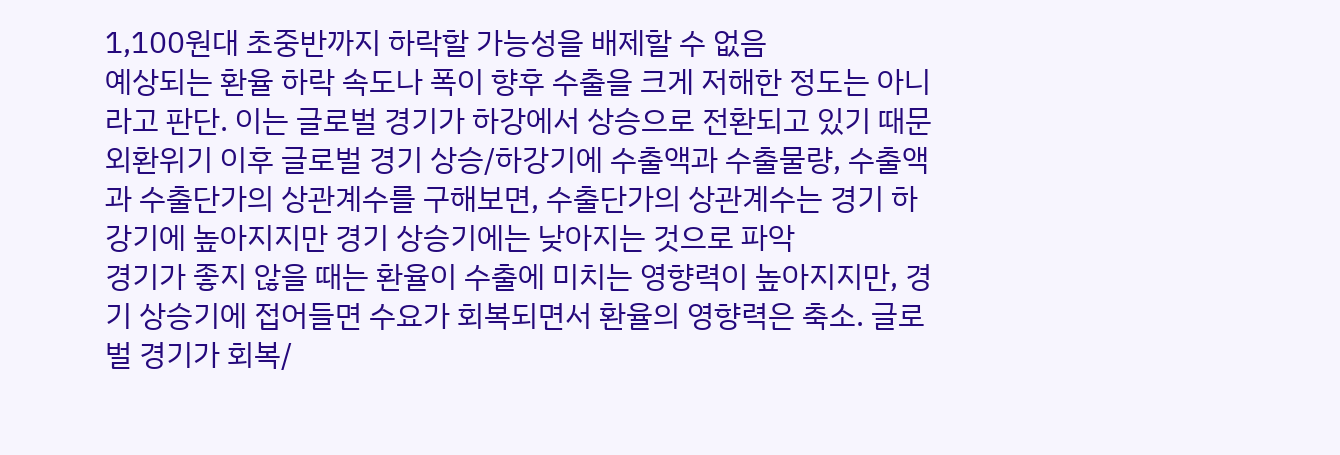1,100원대 초중반까지 하락할 가능성을 배제할 수 없음
예상되는 환율 하락 속도나 폭이 향후 수출을 크게 저해한 정도는 아니라고 판단. 이는 글로벌 경기가 하강에서 상승으로 전환되고 있기 때문
외환위기 이후 글로벌 경기 상승/하강기에 수출액과 수출물량, 수출액과 수출단가의 상관계수를 구해보면, 수출단가의 상관계수는 경기 하강기에 높아지지만 경기 상승기에는 낮아지는 것으로 파악
경기가 좋지 않을 때는 환율이 수출에 미치는 영향력이 높아지지만, 경기 상승기에 접어들면 수요가 회복되면서 환율의 영향력은 축소. 글로벌 경기가 회복/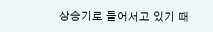상승기로 들어서고 있기 때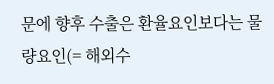문에 향후 수출은 환율요인보다는 물량요인(= 해외수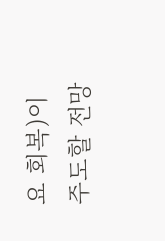요 회복)이 주도할 전망